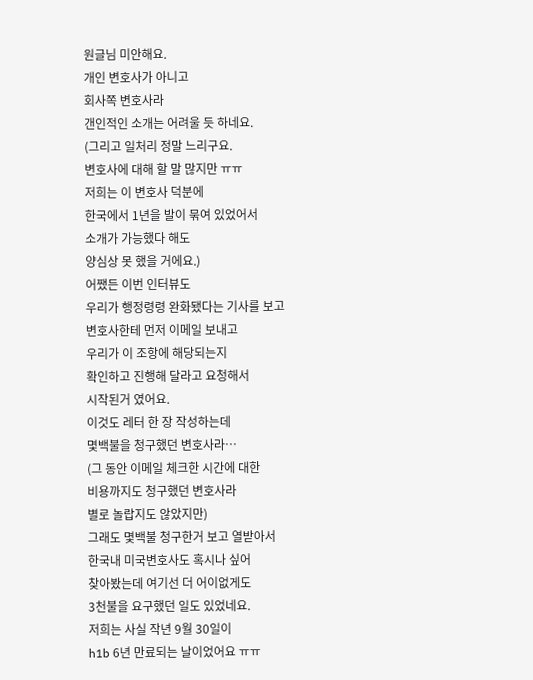원글님 미안해요.
개인 변호사가 아니고
회사쪽 변호사라
갠인적인 소개는 어려울 듯 하네요.
(그리고 일처리 정말 느리구요.
변호사에 대해 할 말 많지만 ㅠㅠ
저희는 이 변호사 덕분에
한국에서 1년을 발이 묶여 있었어서
소개가 가능했다 해도
양심상 못 했을 거에요.)
어쨌든 이번 인터뷰도
우리가 행정령령 완화됐다는 기사를 보고
변호사한테 먼저 이메일 보내고
우리가 이 조항에 해당되는지
확인하고 진행해 달라고 요청해서
시작된거 였어요.
이것도 레터 한 장 작성하는데
몇백불을 청구했던 변호사라…
(그 동안 이메일 체크한 시간에 대한
비용까지도 청구했던 변호사라
별로 놀랍지도 않았지만)
그래도 몇백불 청구한거 보고 열받아서
한국내 미국변호사도 혹시나 싶어
찾아봤는데 여기선 더 어이없게도
3천불을 요구했던 일도 있었네요.
저희는 사실 작년 9월 30일이
h1b 6년 만료되는 날이었어요 ㅠㅠ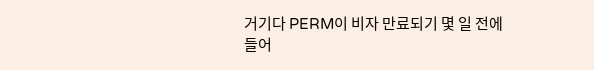거기다 PERM이 비자 만료되기 몇 일 전에
들어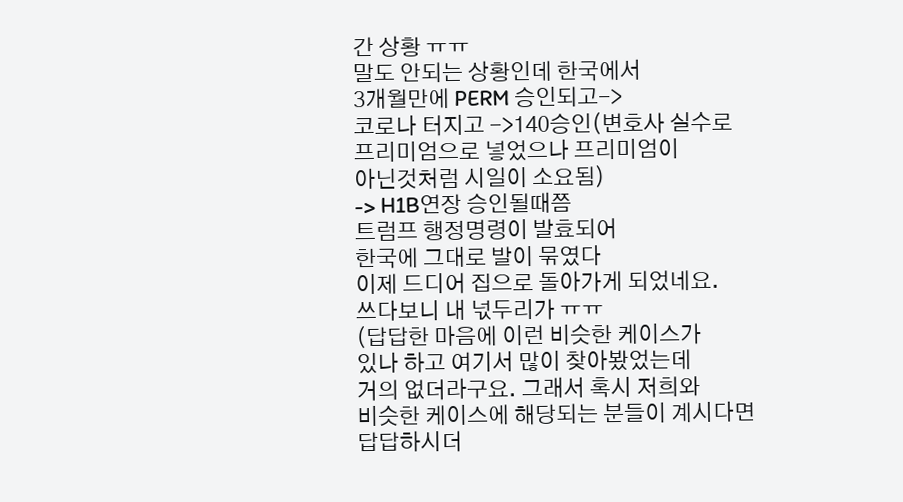간 상황 ㅠㅠ
말도 안되는 상황인데 한국에서
3개월만에 PERM 승인되고->
코로나 터지고 ->140승인(변호사 실수로
프리미엄으로 넣었으나 프리미엄이
아닌것처럼 시일이 소요됨)
-> H1B연장 승인될때쯤
트럼프 행정명령이 발효되어
한국에 그대로 발이 묶였다
이제 드디어 집으로 돌아가게 되었네요.
쓰다보니 내 넋두리가 ㅠㅠ
(답답한 마음에 이런 비슷한 케이스가
있나 하고 여기서 많이 찾아봤었는데
거의 없더라구요. 그래서 혹시 저희와
비슷한 케이스에 해당되는 분들이 계시다면
답답하시더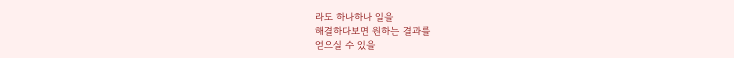라도 하나하나 일을
해결하다보면 원하는 결과를
얻으실 수 있을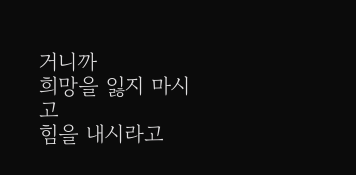거니까
희망을 잃지 마시고
힘을 내시라고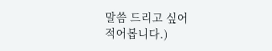말씀 드리고 싶어
적어봅니다.)